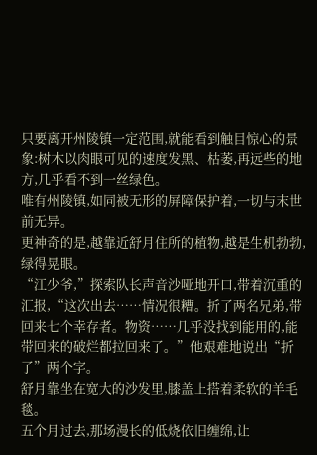只要离开州陵镇一定范围,就能看到触目惊心的景象:树木以肉眼可见的速度发黑、枯萎,再远些的地方,几乎看不到一丝绿色。
唯有州陵镇,如同被无形的屏障保护着,一切与末世前无异。
更神奇的是,越靠近舒月住所的植物,越是生机勃勃,绿得晃眼。
“江少爷,”探索队长声音沙哑地开口,带着沉重的汇报,“这次出去……情况很糟。折了两名兄弟,带回来七个幸存者。物资……几乎没找到能用的,能带回来的破烂都拉回来了。”他艰难地说出“折了”两个字。
舒月靠坐在宽大的沙发里,膝盖上搭着柔软的羊毛毯。
五个月过去,那场漫长的低烧依旧缠绵,让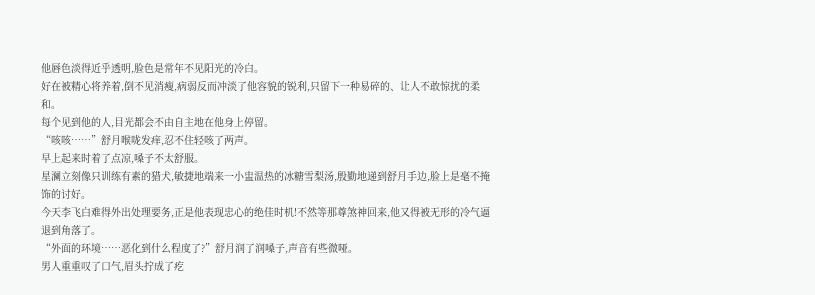他唇色淡得近乎透明,脸色是常年不见阳光的冷白。
好在被精心将养着,倒不见消瘦,病弱反而冲淡了他容貌的锐利,只留下一种易碎的、让人不敢惊扰的柔和。
每个见到他的人,目光都会不由自主地在他身上停留。
“咳咳……”舒月喉咙发痒,忍不住轻咳了两声。
早上起来时着了点凉,嗓子不太舒服。
星澜立刻像只训练有素的猎犬,敏捷地端来一小盅温热的冰糖雪梨汤,殷勤地递到舒月手边,脸上是毫不掩饰的讨好。
今天李飞白难得外出处理要务,正是他表现忠心的绝佳时机!不然等那尊煞神回来,他又得被无形的冷气逼退到角落了。
“外面的环境……恶化到什么程度了?”舒月润了润嗓子,声音有些微哑。
男人重重叹了口气,眉头拧成了疙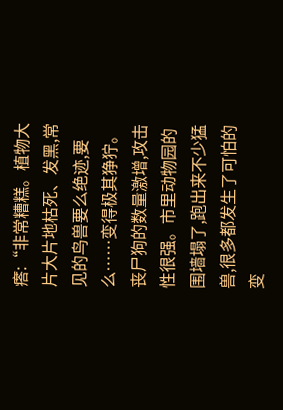瘩:“非常糟糕。植物大片大片地枯死、发黑,常见的鸟兽要么绝迹,要么……变得极其狰狞。丧尸狗的数量激增,攻击性很强。市里动物园的围墙塌了,跑出来不少猛兽,很多都发生了可怕的变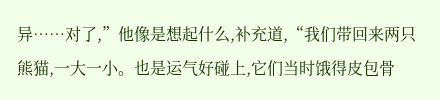异……对了,”他像是想起什么,补充道,“我们带回来两只熊猫,一大一小。也是运气好碰上,它们当时饿得皮包骨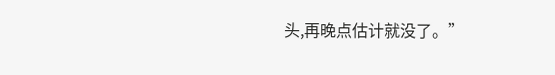头,再晚点估计就没了。”